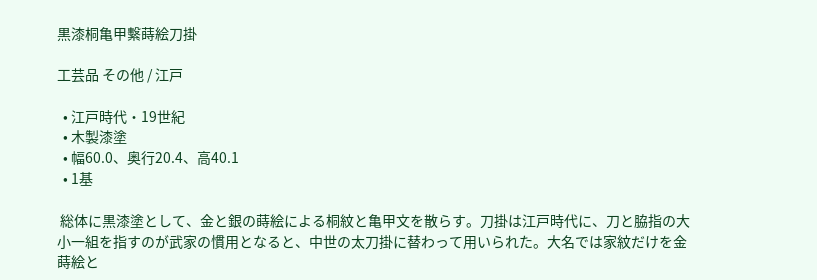黒漆桐亀甲繫蒔絵刀掛

工芸品 その他 / 江戸

  • 江戸時代・19世紀
  • 木製漆塗
  • 幅60.0、奥行20.4、高40.1
  • 1基

 総体に黒漆塗として、金と銀の蒔絵による桐紋と亀甲文を散らす。刀掛は江戸時代に、刀と脇指の大小一組を指すのが武家の慣用となると、中世の太刀掛に替わって用いられた。大名では家紋だけを金蒔絵と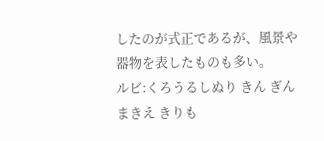したのが式正であるが、風景や器物を表したものも多い。
ルビ:くろうるしぬり きん ぎん まきえ きりも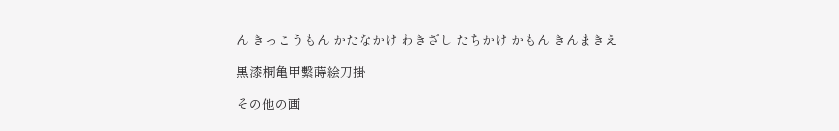ん きっこうもん かたなかけ わきざし たちかけ かもん きんまきえ

黒漆桐亀甲繫蒔絵刀掛

その他の画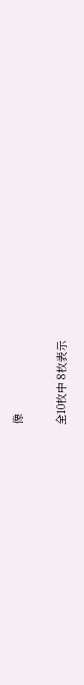像

全10枚中 8枚表示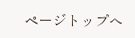ページトップへ